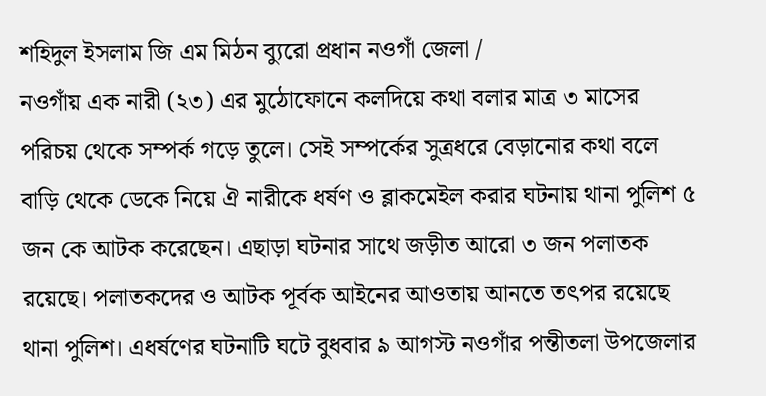শহিদুল ইসলাম জি এম মিঠন ব্যুরো প্রধান নওগাঁ জেলা /
নওগাঁয় এক নারী (২৩) এর মুঠোফোনে কলদিয়ে কথা বলার মাত্র ৩ মাসের পরিচয় থেকে সম্পর্ক গড়ে তুলে। সেই সম্পর্কের সুত্রধরে বেড়ানোর কথা বলে বাড়ি থেকে ডেকে নিয়ে ঐ নারীকে ধর্ষণ ও ব্লাকমেইল করার ঘটনায় থানা পুলিশ ৫ জন কে আটক করেছেন। এছাড়া ঘটনার সাথে জড়ীত আরো ৩ জন পলাতক রয়েছে। পলাতকদের ও আটক পূর্বক আইনের আওতায় আনতে তৎপর রয়েছে থানা পুলিশ। এধর্ষণের ঘটনাটি ঘটে বুধবার ৯ আগস্ট নওগাঁর পন্তীতলা উপজেলার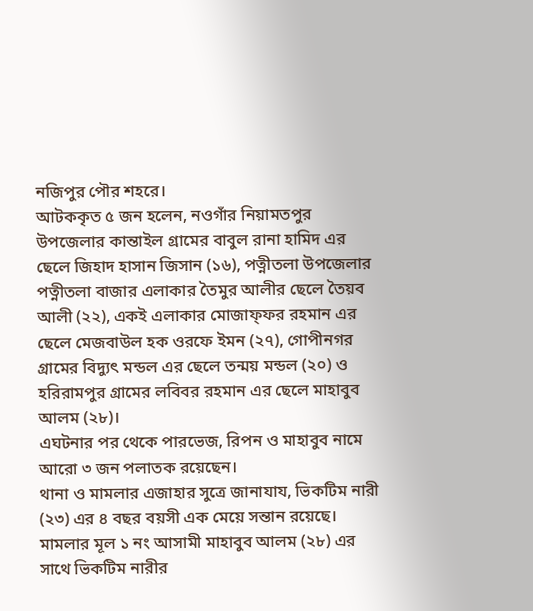নজিপুর পৌর শহরে।
আটককৃত ৫ জন হলেন, নওগাঁর নিয়ামতপুর উপজেলার কান্তাইল গ্রামের বাবুল রানা হামিদ এর ছেলে জিহাদ হাসান জিসান (১৬), পত্নীতলা উপজেলার পত্নীতলা বাজার এলাকার তৈমুর আলীর ছেলে তৈয়ব আলী (২২), একই এলাকার মোজাফ্ফর রহমান এর ছেলে মেজবাউল হক ওরফে ইমন (২৭), গোপীনগর গ্রামের বিদ্যুৎ মন্ডল এর ছেলে তন্ময় মন্ডল (২০) ও হরিরামপুর গ্রামের লবিবর রহমান এর ছেলে মাহাবুব আলম (২৮)।
এঘটনার পর থেকে পারভেজ, রিপন ও মাহাবুব নামে আরো ৩ জন পলাতক রয়েছেন।
থানা ও মামলার এজাহার সুত্রে জানাযায, ভিকটিম নারী (২৩) এর ৪ বছর বয়সী এক মেয়ে সন্তান রয়েছে। মামলার মূল ১ নং আসামী মাহাবুব আলম (২৮) এর সাথে ভিকটিম নারীর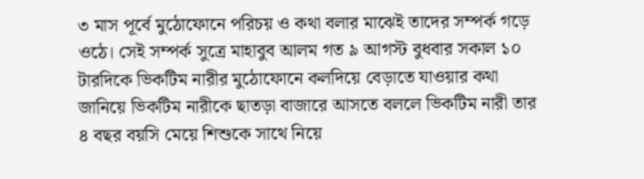৩ মাস পূর্বে মুঠোফোনে পরিচয় ও কথা বলার মাঝেই তাদের সম্পর্ক গড়ে ওঠে। সেই সম্পর্ক সুত্রে মাহাবুব আলম গত ৯ আগস্ট বুধবার সকাল ১০ টারদিকে ভিকটিম নারীর মুঠোফোনে কলদিয়ে বেড়াতে যাওয়ার কথা জানিয়ে ভিকটিম নারীকে ছাতড়া বাজারে আসতে বললে ভিকটিম নারী তার ৪ বছর বয়সি মেয়ে শিশুকে সাথে নিয়ে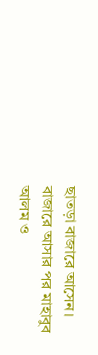ছাতড়া বাজারে আসেন। বাজারে আসার পর মাহাবুব আলম ও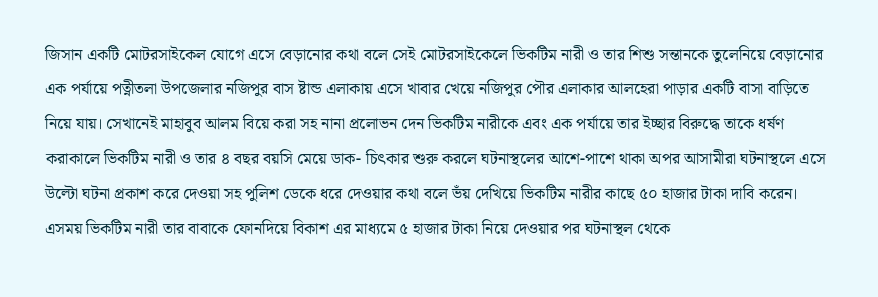জিসান একটি মোটরসাইকেল যোগে এসে বেড়ানোর কথা বলে সেই মোটরসাইকেলে ভিকটিম নারী ও তার শিশু সন্তানকে তুলেনিয়ে বেড়ানোর এক পর্যায়ে পত্নীতলা উপজেলার নজিপুর বাস ষ্টান্ড এলাকায় এসে খাবার খেয়ে নজিপুর পৌর এলাকার আলহেরা পাড়ার একটি বাসা বাড়িতে নিয়ে যায়। সেখানেই মাহাবুব আলম বিয়ে করা সহ নানা প্রলোভন দেন ভিকটিম নারীকে এবং এক পর্যায়ে তার ইচ্ছার বিরুদ্ধে তাকে ধর্ষণ করাকালে ভিকটিম নারী ও তার ৪ বছর বয়সি মেয়ে ডাক- চিৎকার শুরু করলে ঘটনাস্থলের আশে-পাশে থাকা অপর আসামীরা ঘটনাস্থলে এসে উল্টো ঘটনা প্রকাশ করে দেওয়া সহ পুলিশ ডেকে ধরে দেওয়ার কথা বলে ভঁয় দেখিয়ে ভিকটিম নারীর কাছে ৫০ হাজার টাকা দাবি করেন। এসময় ভিকটিম নারী তার বাবাকে ফোনদিয়ে বিকাশ এর মাধ্যমে ৫ হাজার টাকা নিয়ে দেওয়ার পর ঘটনাস্থল থেকে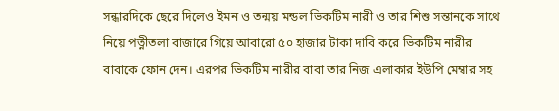সন্ধারদিকে ছেরে দিলেও ইমন ও তন্ময় মন্ডল ভিকটিম নারী ও তার শিশু সন্তানকে সাথে নিয়ে পত্নীতলা বাজারে গিয়ে আবারো ৫০ হাজার টাকা দাবি করে ভিকটিম নারীর বাবাকে ফোন দেন। এরপর ভিকটিম নারীর বাবা তার নিজ এলাকার ইউপি মেম্বার সহ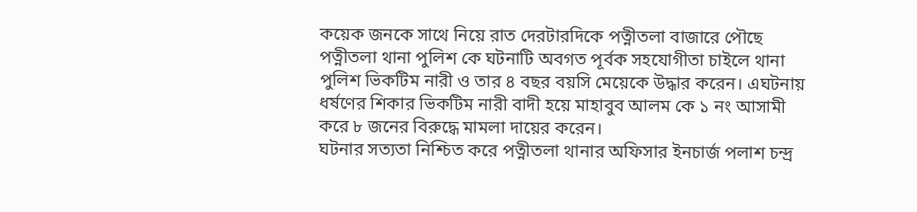কয়েক জনকে সাথে নিয়ে রাত দেরটারদিকে পত্নীতলা বাজারে পৌছে পত্নীতলা থানা পুলিশ কে ঘটনাটি অবগত পূর্বক সহযোগীতা চাইলে থানা পুলিশ ভিকটিম নারী ও তার ৪ বছর বয়সি মেয়েকে উদ্ধার করেন। এঘটনায় ধর্ষণের শিকার ভিকটিম নারী বাদী হয়ে মাহাবুব আলম কে ১ নং আসামী করে ৮ জনের বিরুদ্ধে মামলা দায়ের করেন।
ঘটনার সত্যতা নিশ্চিত করে পত্নীতলা থানার অফিসার ইনচার্জ পলাশ চন্দ্র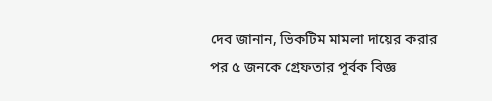দেব জানান, ভিকটিম মামলা দায়ের করার পর ৫ জনকে গ্রেফতার পূর্বক বিজ্ঞ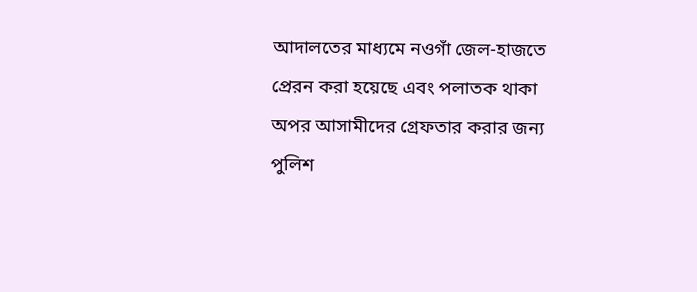আদালতের মাধ্যমে নওগাঁ জেল-হাজতে প্রেরন করা হয়েছে এবং পলাতক থাকা অপর আসামীদের গ্রেফতার করার জন্য পুলিশ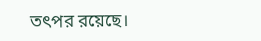তৎপর রয়েছে।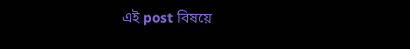এই post বিষয়ে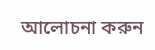আলোচনা করুন